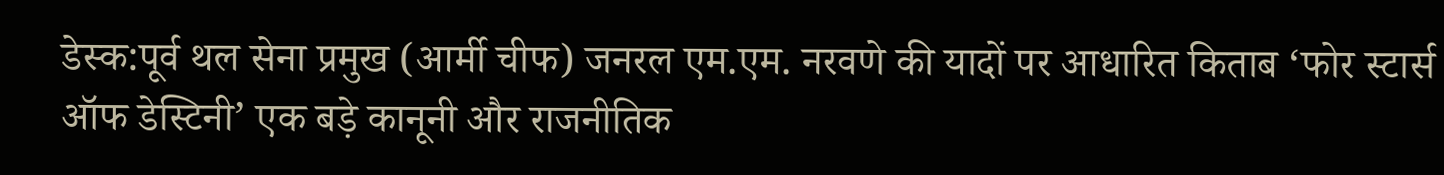डेस्क:पूर्व थल सेना प्रमुख (आर्मी चीफ) जनरल एम.एम. नरवणे की यादों पर आधारित किताब ‘फोर स्टार्स ऑफ डेस्टिनी’ एक बड़े कानूनी और राजनीतिक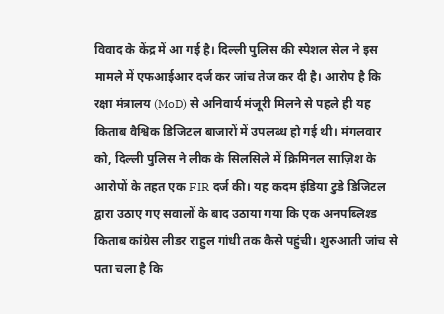विवाद के केंद्र में आ गई है। दिल्ली पुलिस की स्पेशल सेल ने इस मामले में एफआईआर दर्ज कर जांच तेज कर दी है। आरोप है कि रक्षा मंत्रालय (MoD) से अनिवार्य मंजूरी मिलने से पहले ही यह किताब वैश्विक डिजिटल बाजारों में उपलब्ध हो गई थी। मंगलवार को, दिल्ली पुलिस ने लीक के सिलसिले में क्रिमिनल साज़िश के आरोपों के तहत एक FIR दर्ज की। यह कदम इंडिया टुडे डिजिटल द्वारा उठाए गए सवालों के बाद उठाया गया कि एक अनपब्लिश्ड किताब कांग्रेस लीडर राहुल गांधी तक कैसे पहुंची। शुरुआती जांच से पता चला है कि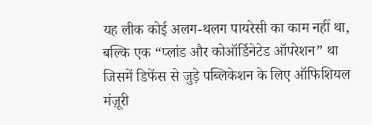यह लीक कोई अलग-थलग पायरेसी का काम नहीं था, बल्कि एक “प्लांड और कोऑर्डिनेटेड ऑपरेशन” था जिसमें डिफेंस से जुड़े पब्लिकेशन के लिए ऑफिशियल मंज़ूरी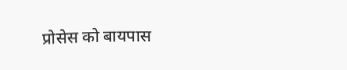प्रोसेस को बायपास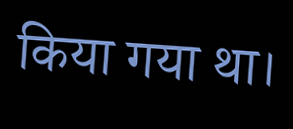किया गया था।